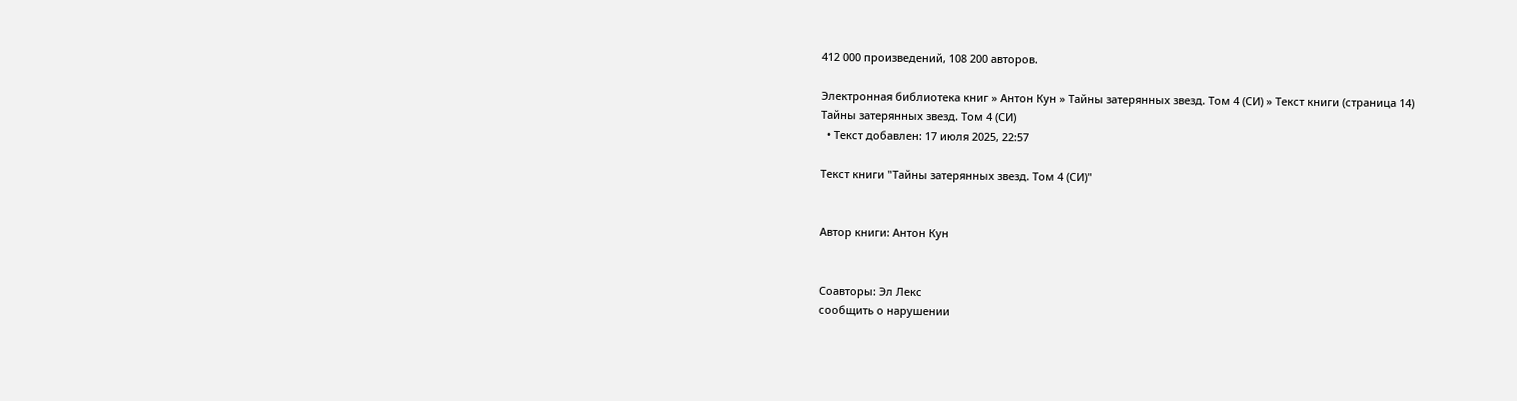412 000 произведений, 108 200 авторов.

Электронная библиотека книг » Антон Кун » Тайны затерянных звезд. Том 4 (СИ) » Текст книги (страница 14)
Тайны затерянных звезд. Том 4 (СИ)
  • Текст добавлен: 17 июля 2025, 22:57

Текст книги "Тайны затерянных звезд. Том 4 (СИ)"


Автор книги: Антон Кун


Соавторы: Эл Лекс
сообщить о нарушении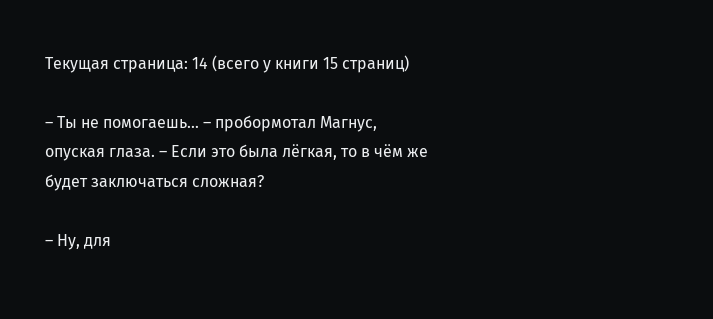Текущая страница: 14 (всего у книги 15 страниц)

– Ты не помогаешь… – пробормотал Магнус, опуская глаза. – Если это была лёгкая, то в чём же будет заключаться сложная?

– Ну, для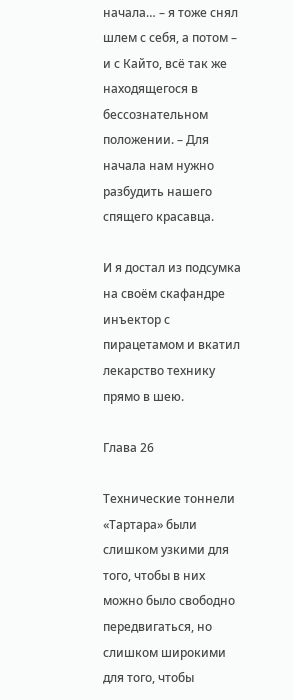начала… – я тоже снял шлем с себя, а потом – и с Кайто, всё так же находящегося в бессознательном положении. – Для начала нам нужно разбудить нашего спящего красавца.

И я достал из подсумка на своём скафандре инъектор с пирацетамом и вкатил лекарство технику прямо в шею.

Глава 26

Технические тоннели «Тартара» были слишком узкими для того, чтобы в них можно было свободно передвигаться, но слишком широкими для того, чтобы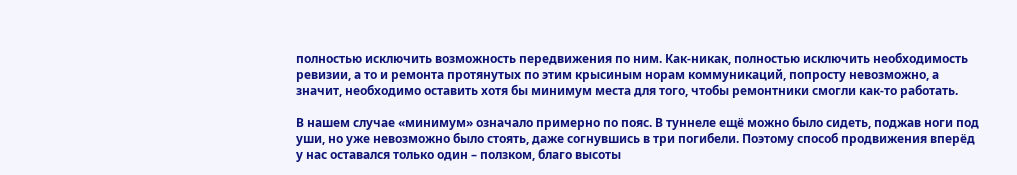полностью исключить возможность передвижения по ним. Как-никак, полностью исключить необходимость ревизии, а то и ремонта протянутых по этим крысиным норам коммуникаций, попросту невозможно, а значит, необходимо оставить хотя бы минимум места для того, чтобы ремонтники смогли как-то работать.

В нашем случае «минимум» означало примерно по пояс. В туннеле ещё можно было сидеть, поджав ноги под уши, но уже невозможно было стоять, даже согнувшись в три погибели. Поэтому способ продвижения вперёд у нас оставался только один – ползком, благо высоты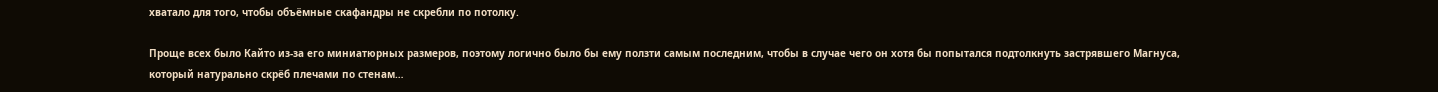хватало для того, чтобы объёмные скафандры не скребли по потолку.

Проще всех было Кайто из-за его миниатюрных размеров, поэтому логично было бы ему ползти самым последним, чтобы в случае чего он хотя бы попытался подтолкнуть застрявшего Магнуса, который натурально скрёб плечами по стенам…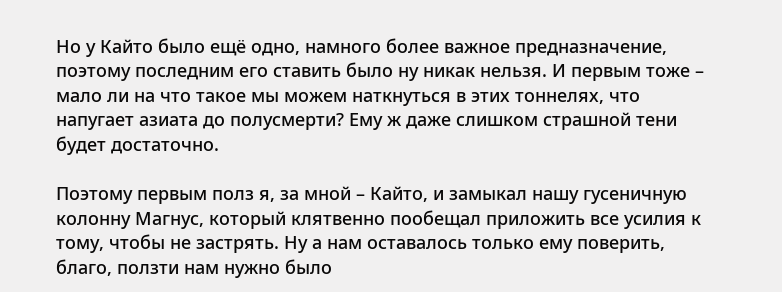Но у Кайто было ещё одно, намного более важное предназначение, поэтому последним его ставить было ну никак нельзя. И первым тоже – мало ли на что такое мы можем наткнуться в этих тоннелях, что напугает азиата до полусмерти? Ему ж даже слишком страшной тени будет достаточно.

Поэтому первым полз я, за мной – Кайто, и замыкал нашу гусеничную колонну Магнус, который клятвенно пообещал приложить все усилия к тому, чтобы не застрять. Ну а нам оставалось только ему поверить, благо, ползти нам нужно было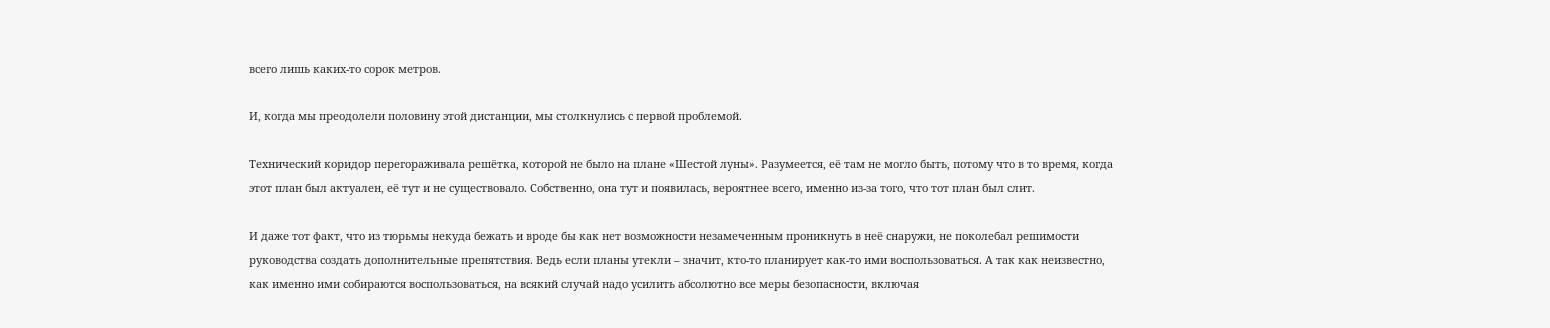всего лишь каких-то сорок метров.

И, когда мы преодолели половину этой дистанции, мы столкнулись с первой проблемой.

Технический коридор перегораживала решётка, которой не было на плане «Шестой луны». Разумеется, её там не могло быть, потому что в то время, когда этот план был актуален, её тут и не существовало. Собственно, она тут и появилась, вероятнее всего, именно из-за того, что тот план был слит.

И даже тот факт, что из тюрьмы некуда бежать и вроде бы как нет возможности незамеченным проникнуть в неё снаружи, не поколебал решимости руководства создать дополнительные препятствия. Ведь если планы утекли – значит, кто-то планирует как-то ими воспользоваться. А так как неизвестно, как именно ими собираются воспользоваться, на всякий случай надо усилить абсолютно все меры безопасности, включая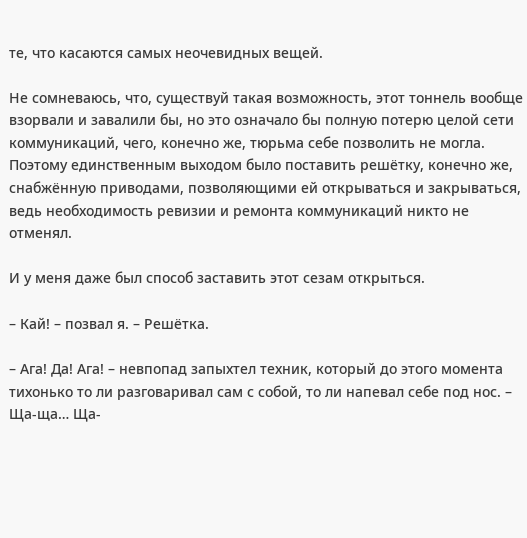те, что касаются самых неочевидных вещей.

Не сомневаюсь, что, существуй такая возможность, этот тоннель вообще взорвали и завалили бы, но это означало бы полную потерю целой сети коммуникаций, чего, конечно же, тюрьма себе позволить не могла. Поэтому единственным выходом было поставить решётку, конечно же, снабжённую приводами, позволяющими ей открываться и закрываться, ведь необходимость ревизии и ремонта коммуникаций никто не отменял.

И у меня даже был способ заставить этот сезам открыться.

– Кай! – позвал я. – Решётка.

– Ага! Да! Ага! – невпопад запыхтел техник, который до этого момента тихонько то ли разговаривал сам с собой, то ли напевал себе под нос. – Ща-ща… Ща-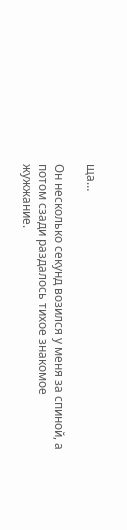ща…

Он несколько секунд возился у меня за спиной, а потом сзади раздалось тихое знакомое жужжание.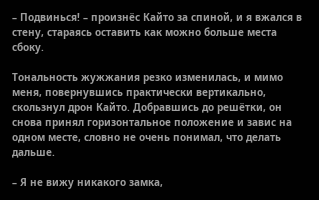– Подвинься! – произнёс Кайто за спиной, и я вжался в стену, стараясь оставить как можно больше места сбоку.

Тональность жужжания резко изменилась, и мимо меня, повернувшись практически вертикально, скользнул дрон Кайто. Добравшись до решётки, он снова принял горизонтальное положение и завис на одном месте, словно не очень понимал, что делать дальше.

– Я не вижу никакого замка,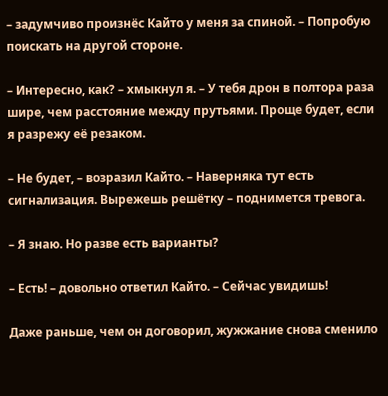– задумчиво произнёс Кайто у меня за спиной. – Попробую поискать на другой стороне.

– Интересно, как? – хмыкнул я. – У тебя дрон в полтора раза шире, чем расстояние между прутьями. Проще будет, если я разрежу её резаком.

– Не будет, – возразил Кайто. – Наверняка тут есть сигнализация. Вырежешь решётку – поднимется тревога.

– Я знаю. Но разве есть варианты?

– Есть! – довольно ответил Кайто. – Сейчас увидишь!

Даже раньше, чем он договорил, жужжание снова сменило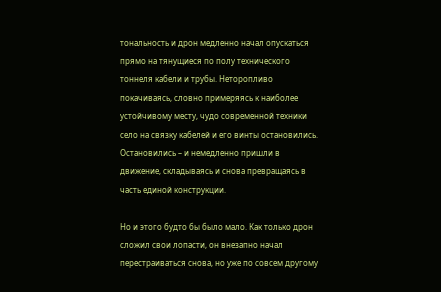тональность и дрон медленно начал опускаться прямо на тянущиеся по полу технического тоннеля кабели и трубы. Неторопливо покачиваясь, словно примеряясь к наиболее устойчивому месту, чудо современной техники село на связку кабелей и его винты остановились. Остановились – и немедленно пришли в движение, складываясь и снова превращаясь в часть единой конструкции.

Но и этого будто бы было мало. Как только дрон сложил свои лопасти, он внезапно начал перестраиваться снова, но уже по совсем другому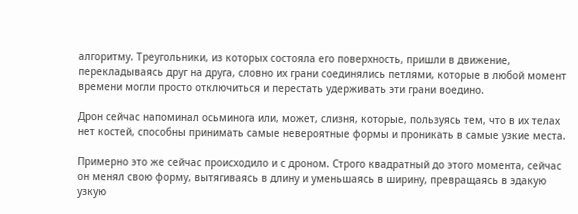алгоритму. Треугольники, из которых состояла его поверхность, пришли в движение, перекладываясь друг на друга, словно их грани соединялись петлями, которые в любой момент времени могли просто отключиться и перестать удерживать эти грани воедино.

Дрон сейчас напоминал осьминога или, может, слизня, которые, пользуясь тем, что в их телах нет костей, способны принимать самые невероятные формы и проникать в самые узкие места.

Примерно это же сейчас происходило и с дроном. Строго квадратный до этого момента, сейчас он менял свою форму, вытягиваясь в длину и уменьшаясь в ширину, превращаясь в эдакую узкую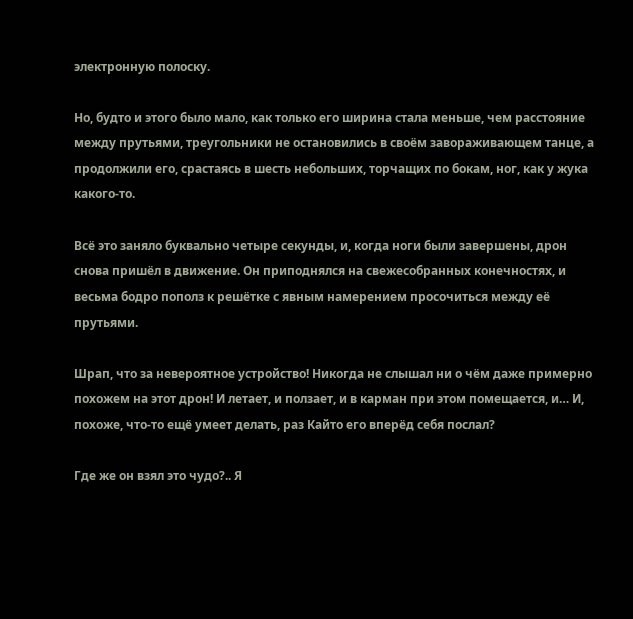электронную полоску.

Но, будто и этого было мало, как только его ширина стала меньше, чем расстояние между прутьями, треугольники не остановились в своём завораживающем танце, а продолжили его, срастаясь в шесть небольших, торчащих по бокам, ног, как у жука какого-то.

Всё это заняло буквально четыре секунды, и, когда ноги были завершены, дрон снова пришёл в движение. Он приподнялся на свежесобранных конечностях, и весьма бодро пополз к решётке с явным намерением просочиться между её прутьями.

Шрап, что за невероятное устройство! Никогда не слышал ни о чём даже примерно похожем на этот дрон! И летает, и ползает, и в карман при этом помещается, и… И, похоже, что-то ещё умеет делать, раз Кайто его вперёд себя послал?

Где же он взял это чудо?.. Я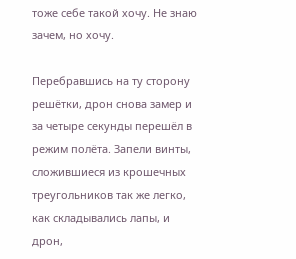тоже себе такой хочу. Не знаю зачем, но хочу.

Перебравшись на ту сторону решётки, дрон снова замер и за четыре секунды перешёл в режим полёта. Запели винты, сложившиеся из крошечных треугольников так же легко, как складывались лапы, и дрон,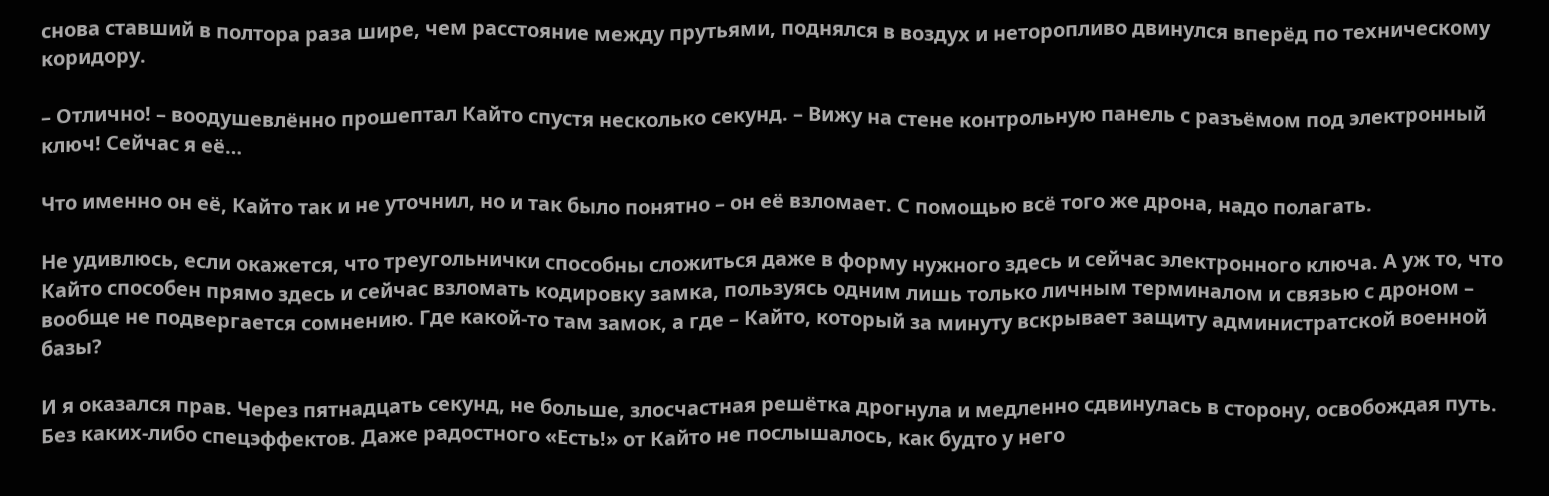снова ставший в полтора раза шире, чем расстояние между прутьями, поднялся в воздух и неторопливо двинулся вперёд по техническому коридору.

– Отлично! – воодушевлённо прошептал Кайто спустя несколько секунд. – Вижу на стене контрольную панель с разъёмом под электронный ключ! Сейчас я её…

Что именно он её, Кайто так и не уточнил, но и так было понятно – он её взломает. С помощью всё того же дрона, надо полагать.

Не удивлюсь, если окажется, что треугольнички способны сложиться даже в форму нужного здесь и сейчас электронного ключа. А уж то, что Кайто способен прямо здесь и сейчас взломать кодировку замка, пользуясь одним лишь только личным терминалом и связью с дроном – вообще не подвергается сомнению. Где какой-то там замок, а где – Кайто, который за минуту вскрывает защиту администратской военной базы?

И я оказался прав. Через пятнадцать секунд, не больше, злосчастная решётка дрогнула и медленно сдвинулась в сторону, освобождая путь. Без каких-либо спецэффектов. Даже радостного «Есть!» от Кайто не послышалось, как будто у него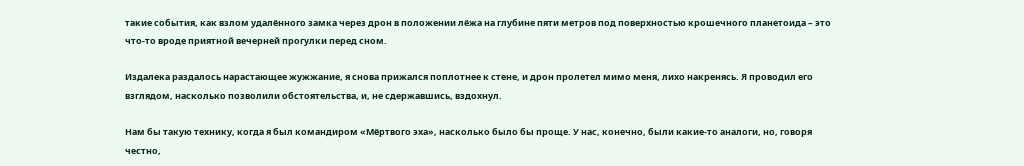такие события, как взлом удалённого замка через дрон в положении лёжа на глубине пяти метров под поверхностью крошечного планетоида – это что-то вроде приятной вечерней прогулки перед сном.

Издалека раздалось нарастающее жужжание, я снова прижался поплотнее к стене, и дрон пролетел мимо меня, лихо накренясь. Я проводил его взглядом, насколько позволили обстоятельства, и, не сдержавшись, вздохнул.

Нам бы такую технику, когда я был командиром «Мёртвого эха», насколько было бы проще. У нас, конечно, были какие-то аналоги, но, говоря честно,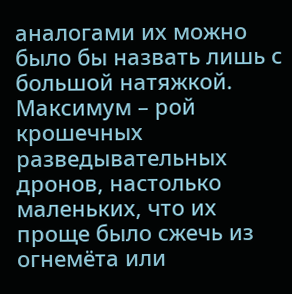аналогами их можно было бы назвать лишь с большой натяжкой. Максимум – рой крошечных разведывательных дронов, настолько маленьких, что их проще было сжечь из огнемёта или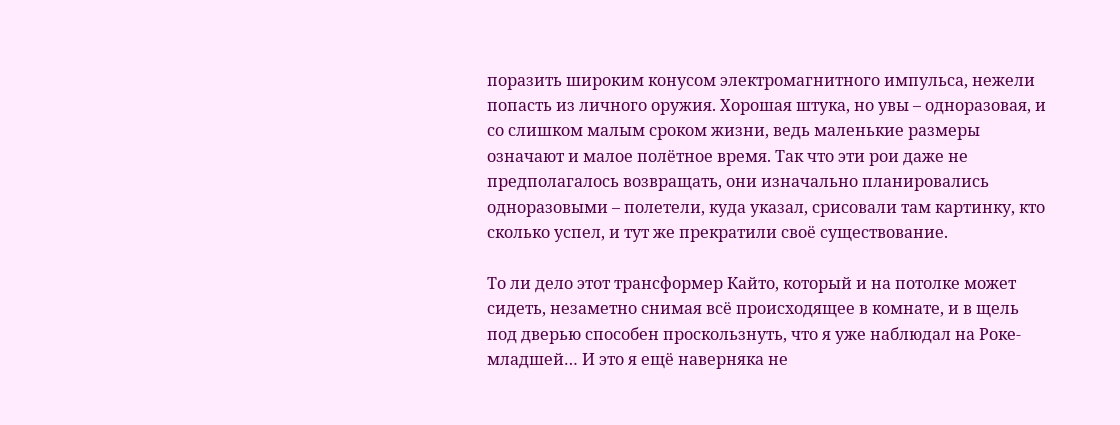поразить широким конусом электромагнитного импульса, нежели попасть из личного оружия. Хорошая штука, но увы – одноразовая, и со слишком малым сроком жизни, ведь маленькие размеры означают и малое полётное время. Так что эти рои даже не предполагалось возвращать, они изначально планировались одноразовыми – полетели, куда указал, срисовали там картинку, кто сколько успел, и тут же прекратили своё существование.

То ли дело этот трансформер Кайто, который и на потолке может сидеть, незаметно снимая всё происходящее в комнате, и в щель под дверью способен проскользнуть, что я уже наблюдал на Роке-младшей… И это я ещё наверняка не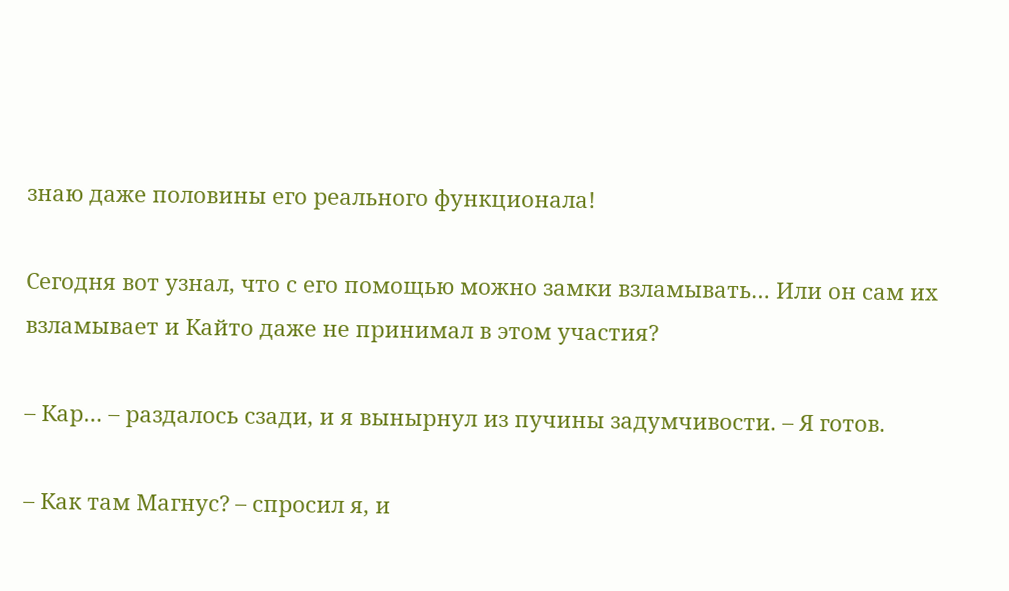знаю даже половины его реального функционала!

Сегодня вот узнал, что с его помощью можно замки взламывать… Или он сам их взламывает и Кайто даже не принимал в этом участия?

– Кар… – раздалось сзади, и я вынырнул из пучины задумчивости. – Я готов.

– Как там Магнус? – спросил я, и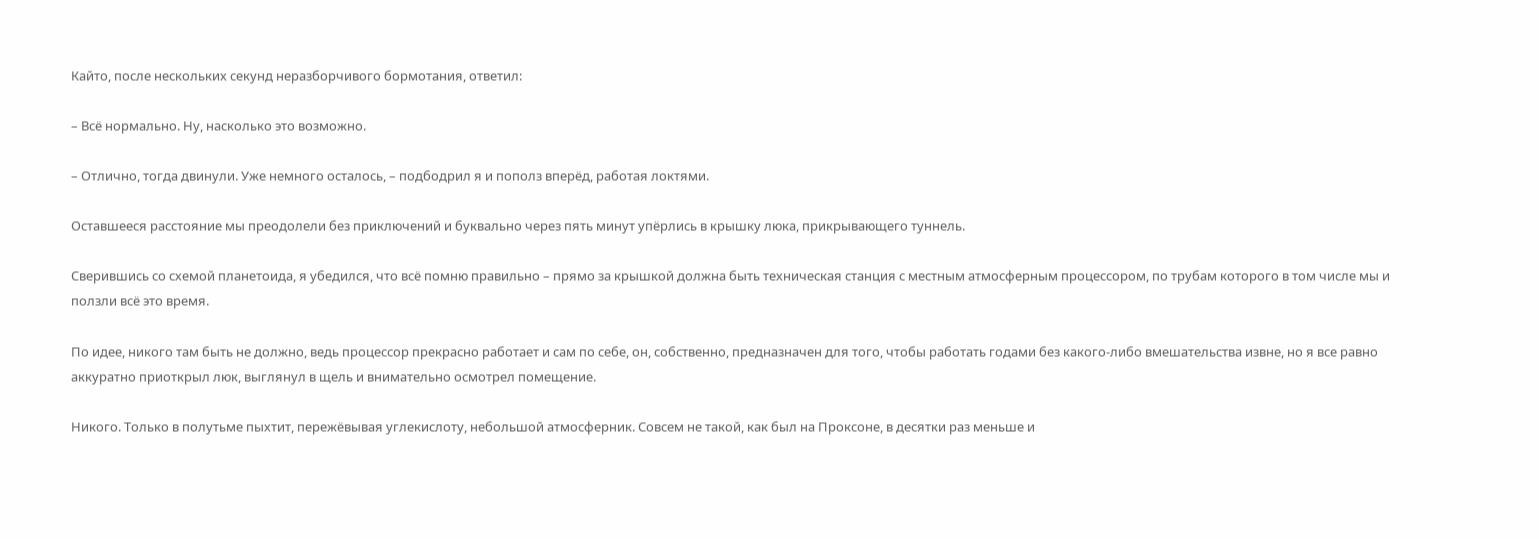Кайто, после нескольких секунд неразборчивого бормотания, ответил:

– Всё нормально. Ну, насколько это возможно.

– Отлично, тогда двинули. Уже немного осталось, – подбодрил я и пополз вперёд, работая локтями.

Оставшееся расстояние мы преодолели без приключений и буквально через пять минут упёрлись в крышку люка, прикрывающего туннель.

Сверившись со схемой планетоида, я убедился, что всё помню правильно – прямо за крышкой должна быть техническая станция с местным атмосферным процессором, по трубам которого в том числе мы и ползли всё это время.

По идее, никого там быть не должно, ведь процессор прекрасно работает и сам по себе, он, собственно, предназначен для того, чтобы работать годами без какого-либо вмешательства извне, но я все равно аккуратно приоткрыл люк, выглянул в щель и внимательно осмотрел помещение.

Никого. Только в полутьме пыхтит, пережёвывая углекислоту, небольшой атмосферник. Совсем не такой, как был на Проксоне, в десятки раз меньше и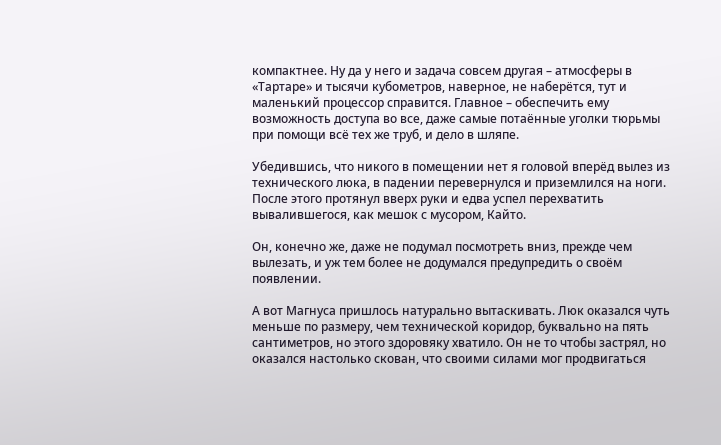компактнее. Ну да у него и задача совсем другая – атмосферы в «Тартаре» и тысячи кубометров, наверное, не наберётся, тут и маленький процессор справится. Главное – обеспечить ему возможность доступа во все, даже самые потаённые уголки тюрьмы при помощи всё тех же труб, и дело в шляпе.

Убедившись, что никого в помещении нет я головой вперёд вылез из технического люка, в падении перевернулся и приземлился на ноги. После этого протянул вверх руки и едва успел перехватить вывалившегося, как мешок с мусором, Кайто.

Он, конечно же, даже не подумал посмотреть вниз, прежде чем вылезать, и уж тем более не додумался предупредить о своём появлении.

А вот Магнуса пришлось натурально вытаскивать. Люк оказался чуть меньше по размеру, чем технической коридор, буквально на пять сантиметров, но этого здоровяку хватило. Он не то чтобы застрял, но оказался настолько скован, что своими силами мог продвигаться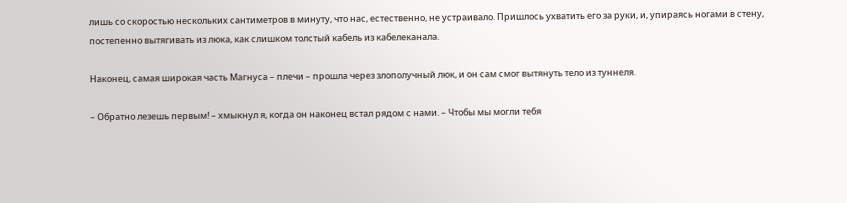лишь со скоростью нескольких сантиметров в минуту, что нас, естественно, не устраивало. Пришлось ухватить его за руки, и, упираясь ногами в стену, постепенно вытягивать из люка, как слишком толстый кабель из кабелеканала.

Наконец, самая широкая часть Магнуса – плечи – прошла через злополучный люк, и он сам смог вытянуть тело из туннеля.

– Обратно лезешь первым! – хмыкнул я, когда он наконец встал рядом с нами. – Чтобы мы могли тебя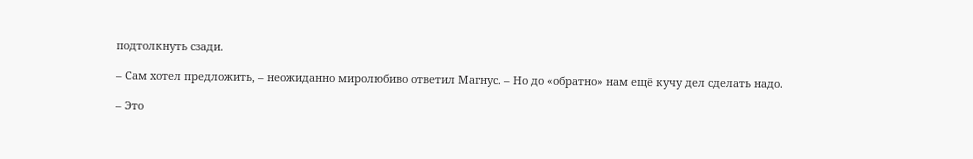подтолкнуть сзади.

– Сам хотел предложить, – неожиданно миролюбиво ответил Магнус. – Но до «обратно» нам ещё кучу дел сделать надо.

– Это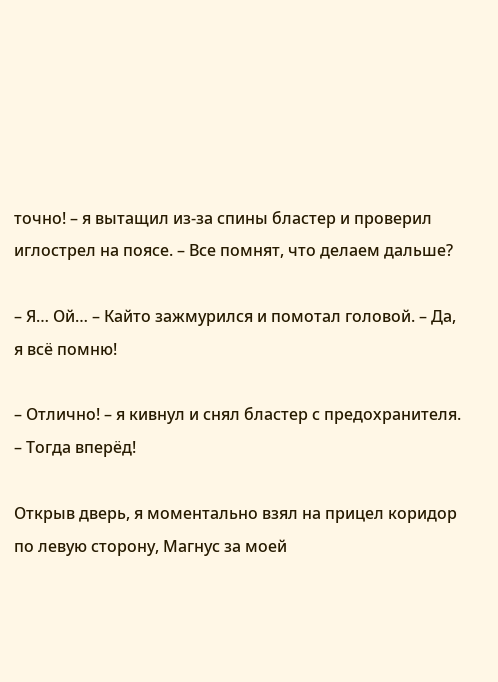точно! – я вытащил из-за спины бластер и проверил иглострел на поясе. – Все помнят, что делаем дальше?

– Я… Ой… – Кайто зажмурился и помотал головой. – Да, я всё помню!

– Отлично! – я кивнул и снял бластер с предохранителя. – Тогда вперёд!

Открыв дверь, я моментально взял на прицел коридор по левую сторону, Магнус за моей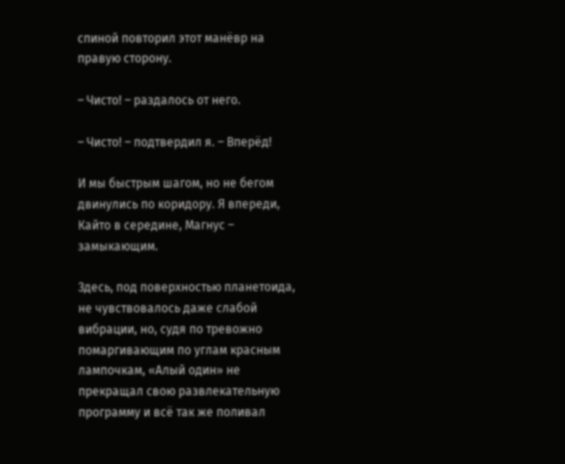спиной повторил этот манёвр на правую сторону.

– Чисто! – раздалось от него.

– Чисто! – подтвердил я. – Вперёд!

И мы быстрым шагом, но не бегом двинулись по коридору. Я впереди, Кайто в середине, Магнус – замыкающим.

Здесь, под поверхностью планетоида, не чувствовалось даже слабой вибрации, но, судя по тревожно помаргивающим по углам красным лампочкам, «Алый один» не прекращал свою развлекательную программу и всё так же поливал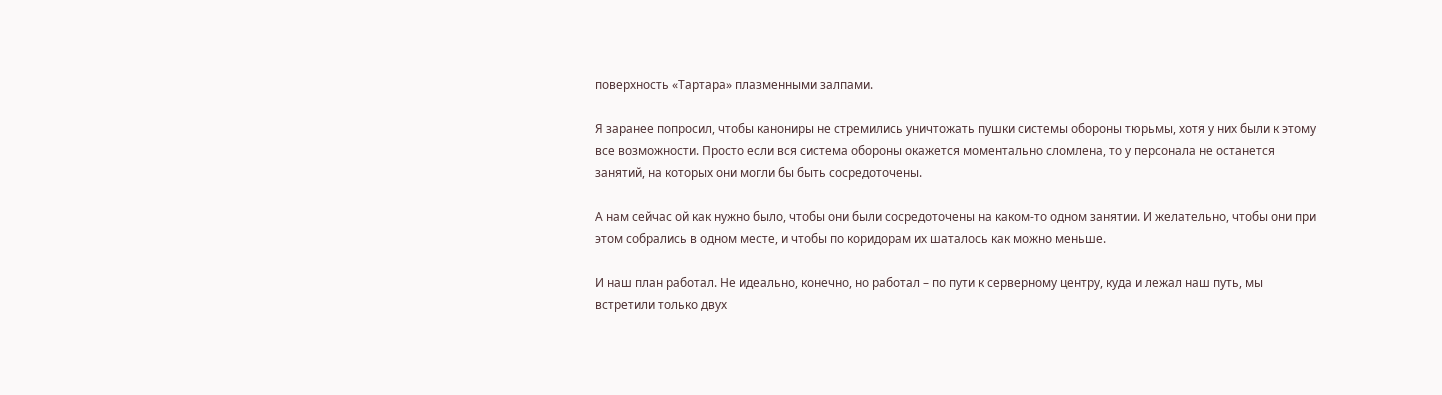поверхность «Тартара» плазменными залпами.

Я заранее попросил, чтобы канониры не стремились уничтожать пушки системы обороны тюрьмы, хотя у них были к этому все возможности. Просто если вся система обороны окажется моментально сломлена, то у персонала не останется занятий, на которых они могли бы быть сосредоточены.

А нам сейчас ой как нужно было, чтобы они были сосредоточены на каком-то одном занятии. И желательно, чтобы они при этом собрались в одном месте, и чтобы по коридорам их шаталось как можно меньше.

И наш план работал. Не идеально, конечно, но работал – по пути к серверному центру, куда и лежал наш путь, мы встретили только двух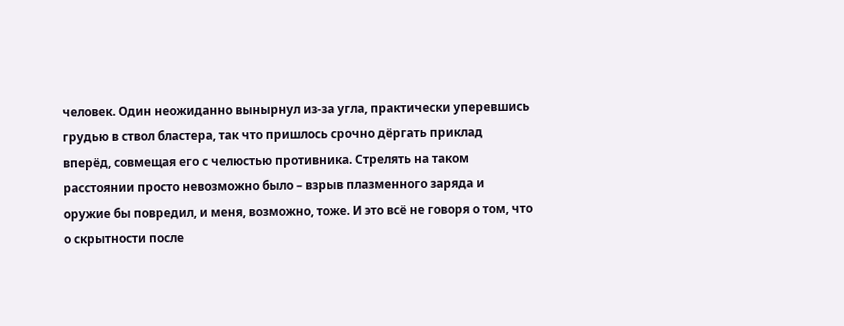человек. Один неожиданно вынырнул из-за угла, практически уперевшись грудью в ствол бластера, так что пришлось срочно дёргать приклад вперёд, совмещая его с челюстью противника. Стрелять на таком расстоянии просто невозможно было – взрыв плазменного заряда и оружие бы повредил, и меня, возможно, тоже. И это всё не говоря о том, что о скрытности после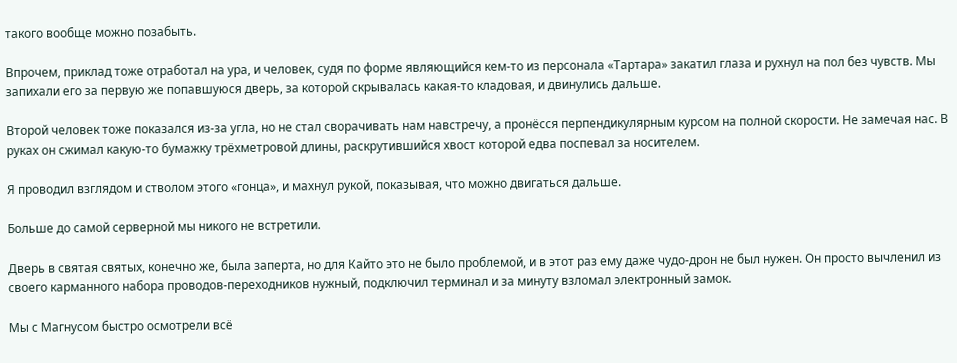такого вообще можно позабыть.

Впрочем, приклад тоже отработал на ура, и человек, судя по форме являющийся кем-то из персонала «Тартара» закатил глаза и рухнул на пол без чувств. Мы запихали его за первую же попавшуюся дверь, за которой скрывалась какая-то кладовая, и двинулись дальше.

Второй человек тоже показался из-за угла, но не стал сворачивать нам навстречу, а пронёсся перпендикулярным курсом на полной скорости. Не замечая нас. В руках он сжимал какую-то бумажку трёхметровой длины, раскрутившийся хвост которой едва поспевал за носителем.

Я проводил взглядом и стволом этого «гонца», и махнул рукой, показывая, что можно двигаться дальше.

Больше до самой серверной мы никого не встретили.

Дверь в святая святых, конечно же, была заперта, но для Кайто это не было проблемой, и в этот раз ему даже чудо-дрон не был нужен. Он просто вычленил из своего карманного набора проводов-переходников нужный, подключил терминал и за минуту взломал электронный замок.

Мы с Магнусом быстро осмотрели всё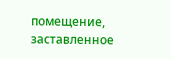помещение, заставленное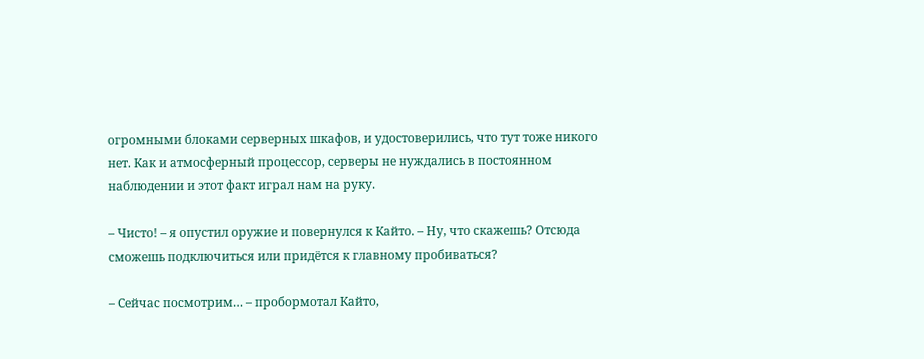огромными блоками серверных шкафов, и удостоверились, что тут тоже никого нет. Как и атмосферный процессор, серверы не нуждались в постоянном наблюдении и этот факт играл нам на руку.

– Чисто! – я опустил оружие и повернулся к Кайто. – Ну, что скажешь? Отсюда сможешь подключиться или придётся к главному пробиваться?

– Сейчас посмотрим… – пробормотал Кайто,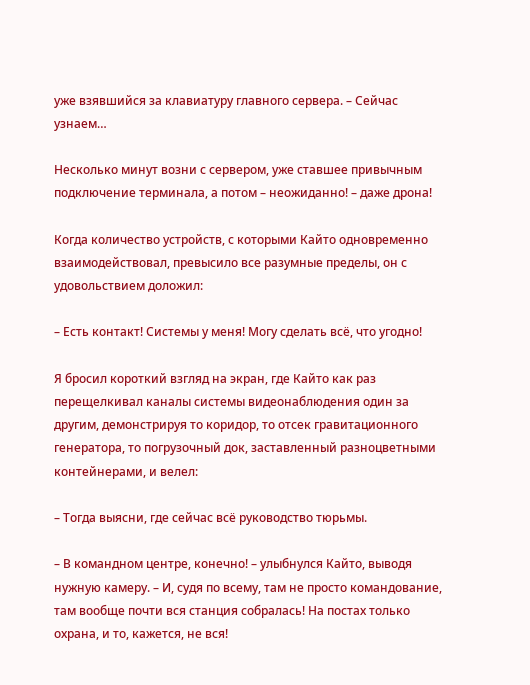уже взявшийся за клавиатуру главного сервера. – Сейчас узнаем…

Несколько минут возни с сервером, уже ставшее привычным подключение терминала, а потом – неожиданно! – даже дрона!

Когда количество устройств, с которыми Кайто одновременно взаимодействовал, превысило все разумные пределы, он с удовольствием доложил:

– Есть контакт! Системы у меня! Могу сделать всё, что угодно!

Я бросил короткий взгляд на экран, где Кайто как раз перещелкивал каналы системы видеонаблюдения один за другим, демонстрируя то коридор, то отсек гравитационного генератора, то погрузочный док, заставленный разноцветными контейнерами, и велел:

– Тогда выясни, где сейчас всё руководство тюрьмы.

– В командном центре, конечно! – улыбнулся Кайто, выводя нужную камеру. – И, судя по всему, там не просто командование, там вообще почти вся станция собралась! На постах только охрана, и то, кажется, не вся!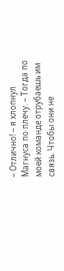– Отлично! – я хлопнул Магнуса по плечу. – Тогда по моей команде отрубаешь им связь. Чтобы они не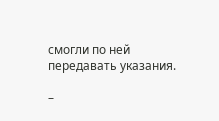смогли по ней передавать указания.

–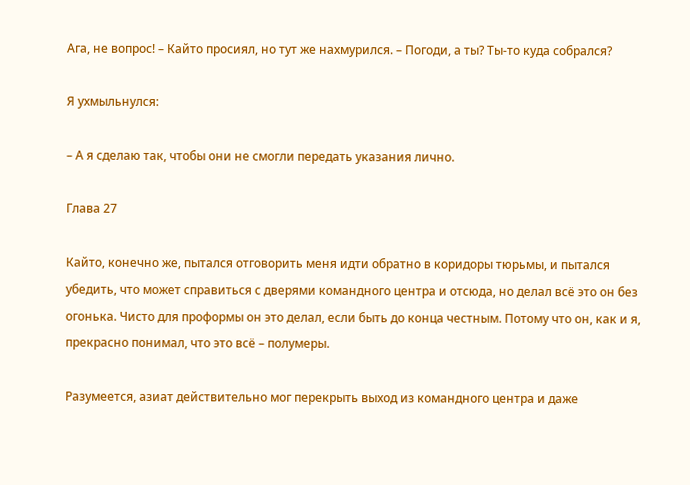Ага, не вопрос! – Кайто просиял, но тут же нахмурился. – Погоди, а ты? Ты-то куда собрался?

Я ухмыльнулся:

– А я сделаю так, чтобы они не смогли передать указания лично.

Глава 27

Кайто, конечно же, пытался отговорить меня идти обратно в коридоры тюрьмы, и пытался убедить, что может справиться с дверями командного центра и отсюда, но делал всё это он без огонька. Чисто для проформы он это делал, если быть до конца честным. Потому что он, как и я, прекрасно понимал, что это всё – полумеры.

Разумеется, азиат действительно мог перекрыть выход из командного центра и даже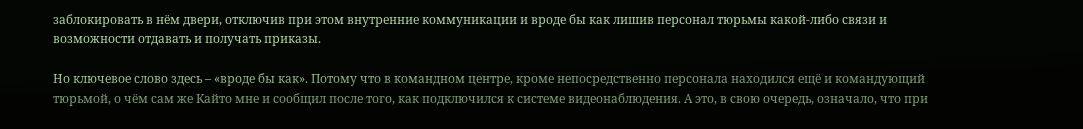заблокировать в нём двери, отключив при этом внутренние коммуникации и вроде бы как лишив персонал тюрьмы какой-либо связи и возможности отдавать и получать приказы.

Но ключевое слово здесь – «вроде бы как». Потому что в командном центре, кроме непосредственно персонала находился ещё и командующий тюрьмой, о чём сам же Кайто мне и сообщил после того, как подключился к системе видеонаблюдения. А это, в свою очередь, означало, что при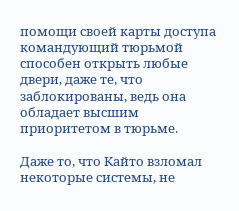помощи своей карты доступа командующий тюрьмой способен открыть любые двери, даже те, что заблокированы, ведь она обладает высшим приоритетом в тюрьме.

Даже то, что Кайто взломал некоторые системы, не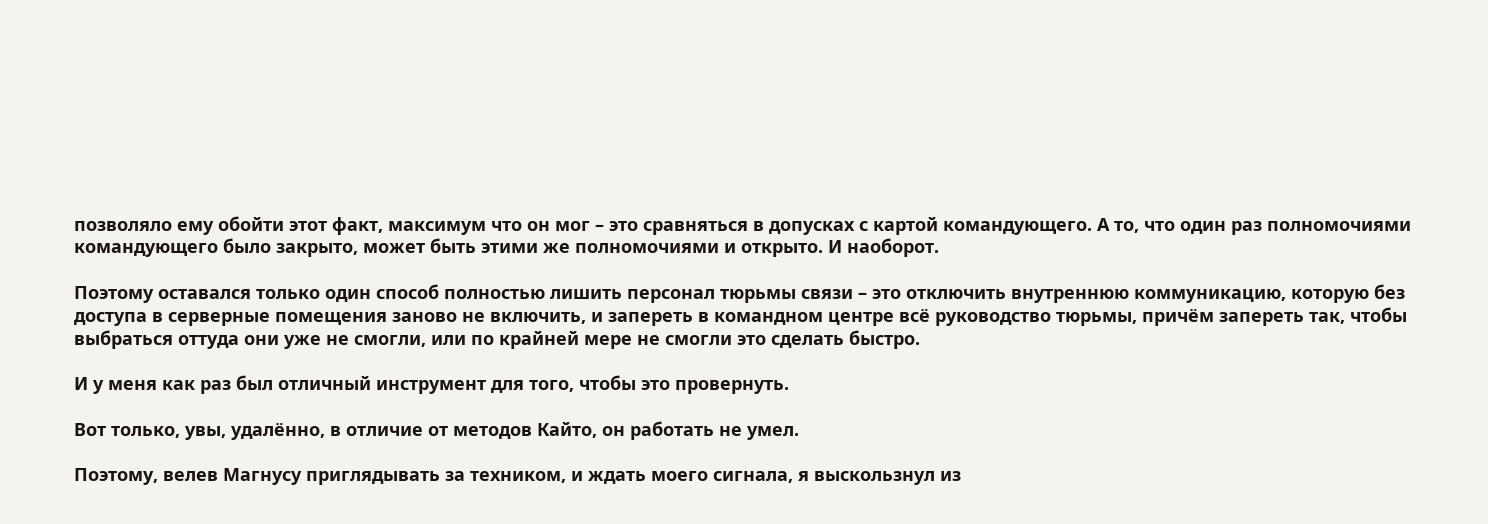позволяло ему обойти этот факт, максимум что он мог – это сравняться в допусках с картой командующего. А то, что один раз полномочиями командующего было закрыто, может быть этими же полномочиями и открыто. И наоборот.

Поэтому оставался только один способ полностью лишить персонал тюрьмы связи – это отключить внутреннюю коммуникацию, которую без доступа в серверные помещения заново не включить, и запереть в командном центре всё руководство тюрьмы, причём запереть так, чтобы выбраться оттуда они уже не смогли, или по крайней мере не смогли это сделать быстро.

И у меня как раз был отличный инструмент для того, чтобы это провернуть.

Вот только, увы, удалённо, в отличие от методов Кайто, он работать не умел.

Поэтому, велев Магнусу приглядывать за техником, и ждать моего сигнала, я выскользнул из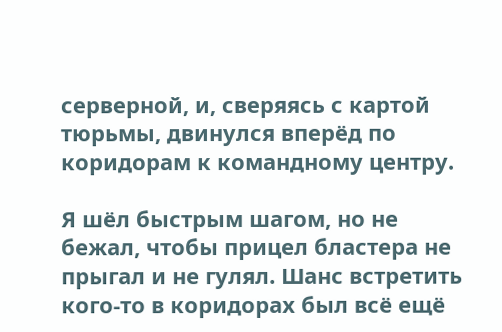серверной, и, сверяясь с картой тюрьмы, двинулся вперёд по коридорам к командному центру.

Я шёл быстрым шагом, но не бежал, чтобы прицел бластера не прыгал и не гулял. Шанс встретить кого-то в коридорах был всё ещё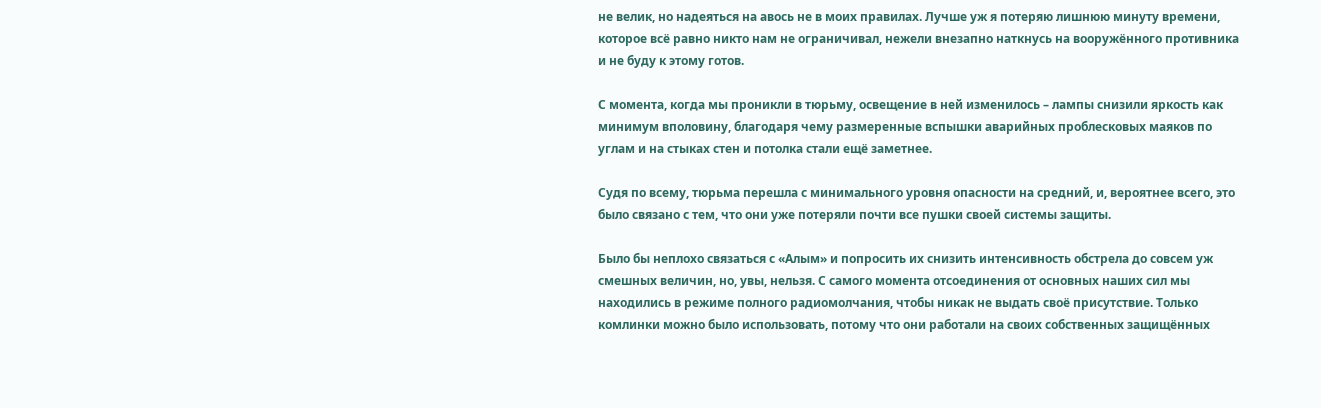не велик, но надеяться на авось не в моих правилах. Лучше уж я потеряю лишнюю минуту времени, которое всё равно никто нам не ограничивал, нежели внезапно наткнусь на вооружённого противника и не буду к этому готов.

С момента, когда мы проникли в тюрьму, освещение в ней изменилось – лампы снизили яркость как минимум вполовину, благодаря чему размеренные вспышки аварийных проблесковых маяков по углам и на стыках стен и потолка стали ещё заметнее.

Судя по всему, тюрьма перешла с минимального уровня опасности на средний, и, вероятнее всего, это было связано с тем, что они уже потеряли почти все пушки своей системы защиты.

Было бы неплохо связаться с «Алым» и попросить их снизить интенсивность обстрела до совсем уж смешных величин, но, увы, нельзя. С самого момента отсоединения от основных наших сил мы находились в режиме полного радиомолчания, чтобы никак не выдать своё присутствие. Только комлинки можно было использовать, потому что они работали на своих собственных защищённых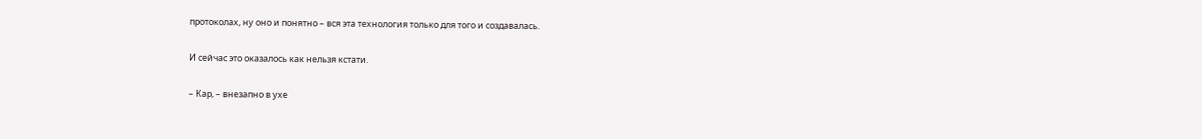протоколах, ну оно и понятно – вся эта технология только для того и создавалась.

И сейчас это оказалось как нельзя кстати.

– Кар, – внезапно в ухе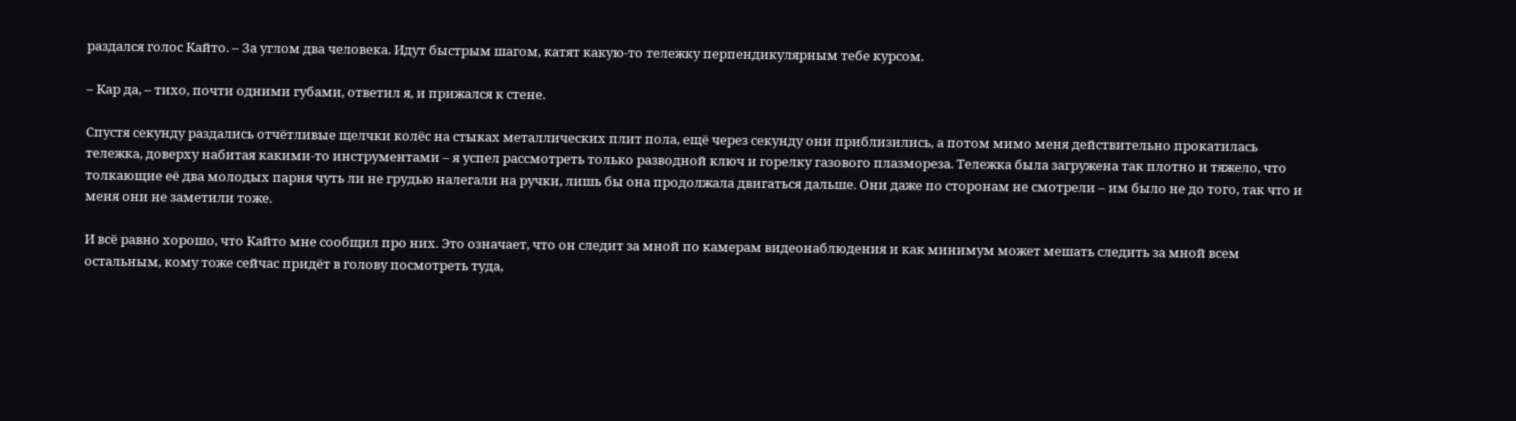раздался голос Кайто. – За углом два человека. Идут быстрым шагом, катят какую-то тележку перпендикулярным тебе курсом.

– Кар да, – тихо, почти одними губами, ответил я, и прижался к стене.

Спустя секунду раздались отчётливые щелчки колёс на стыках металлических плит пола, ещё через секунду они приблизились, а потом мимо меня действительно прокатилась тележка, доверху набитая какими-то инструментами – я успел рассмотреть только разводной ключ и горелку газового плазмореза. Тележка была загружена так плотно и тяжело, что толкающие её два молодых парня чуть ли не грудью налегали на ручки, лишь бы она продолжала двигаться дальше. Они даже по сторонам не смотрели – им было не до того, так что и меня они не заметили тоже.

И всё равно хорошо, что Кайто мне сообщил про них. Это означает, что он следит за мной по камерам видеонаблюдения и как минимум может мешать следить за мной всем остальным, кому тоже сейчас придёт в голову посмотреть туда,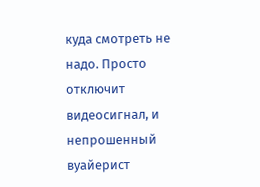куда смотреть не надо. Просто отключит видеосигнал, и непрошенный вуайерист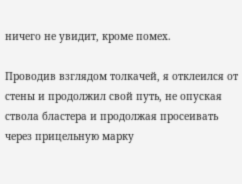ничего не увидит, кроме помех.

Проводив взглядом толкачей, я отклеился от стены и продолжил свой путь, не опуская ствола бластера и продолжая просеивать через прицельную марку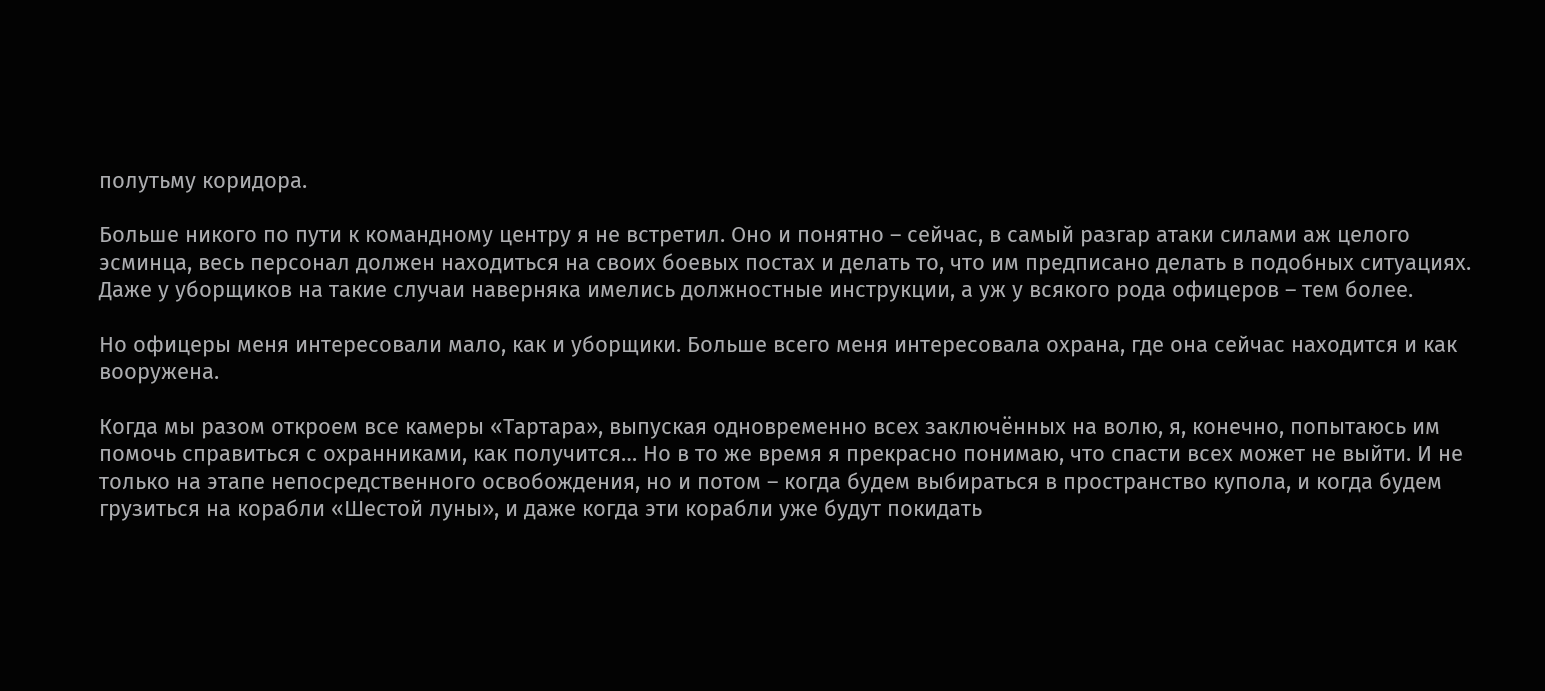полутьму коридора.

Больше никого по пути к командному центру я не встретил. Оно и понятно – сейчас, в самый разгар атаки силами аж целого эсминца, весь персонал должен находиться на своих боевых постах и делать то, что им предписано делать в подобных ситуациях. Даже у уборщиков на такие случаи наверняка имелись должностные инструкции, а уж у всякого рода офицеров – тем более.

Но офицеры меня интересовали мало, как и уборщики. Больше всего меня интересовала охрана, где она сейчас находится и как вооружена.

Когда мы разом откроем все камеры «Тартара», выпуская одновременно всех заключённых на волю, я, конечно, попытаюсь им помочь справиться с охранниками, как получится… Но в то же время я прекрасно понимаю, что спасти всех может не выйти. И не только на этапе непосредственного освобождения, но и потом – когда будем выбираться в пространство купола, и когда будем грузиться на корабли «Шестой луны», и даже когда эти корабли уже будут покидать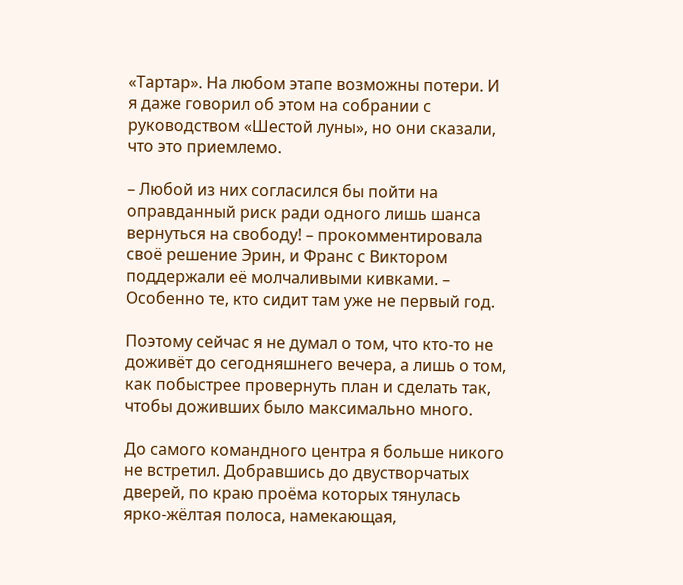«Тартар». На любом этапе возможны потери. И я даже говорил об этом на собрании с руководством «Шестой луны», но они сказали, что это приемлемо.

– Любой из них согласился бы пойти на оправданный риск ради одного лишь шанса вернуться на свободу! – прокомментировала своё решение Эрин, и Франс с Виктором поддержали её молчаливыми кивками. – Особенно те, кто сидит там уже не первый год.

Поэтому сейчас я не думал о том, что кто-то не доживёт до сегодняшнего вечера, а лишь о том, как побыстрее провернуть план и сделать так, чтобы доживших было максимально много.

До самого командного центра я больше никого не встретил. Добравшись до двустворчатых дверей, по краю проёма которых тянулась ярко-жёлтая полоса, намекающая,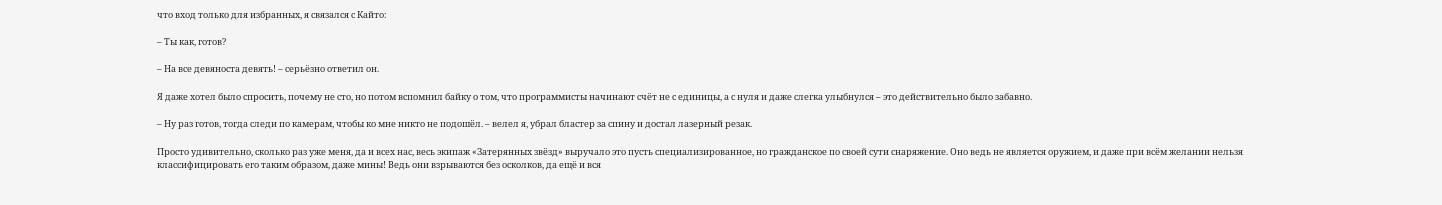что вход только для избранных, я связался с Кайто:

– Ты как, готов?

– На все девяноста девять! – серьёзно ответил он.

Я даже хотел было спросить, почему не сто, но потом вспомнил байку о том, что программисты начинают счёт не с единицы, а с нуля и даже слегка улыбнулся – это действительно было забавно.

– Ну раз готов, тогда следи по камерам, чтобы ко мне никто не подошёл. – велел я, убрал бластер за спину и достал лазерный резак.

Просто удивительно, сколько раз уже меня, да и всех нас, весь экипаж «Затерянных звёзд» выручало это пусть специализированное, но гражданское по своей сути снаряжение. Оно ведь не является оружием, и даже при всём желании нельзя классифицировать его таким образом, даже мины! Ведь они взрываются без осколков, да ещё и вся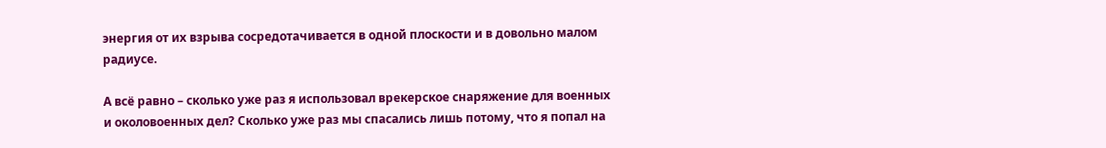энергия от их взрыва сосредотачивается в одной плоскости и в довольно малом радиусе.

А всё равно – сколько уже раз я использовал врекерское снаряжение для военных и околовоенных дел? Сколько уже раз мы спасались лишь потому, что я попал на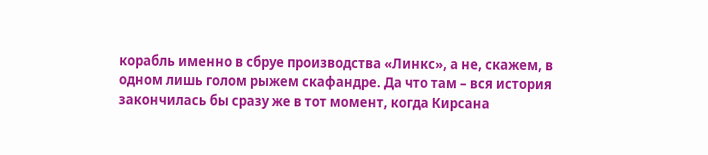корабль именно в сбруе производства «Линкс», а не, скажем, в одном лишь голом рыжем скафандре. Да что там – вся история закончилась бы сразу же в тот момент, когда Кирсана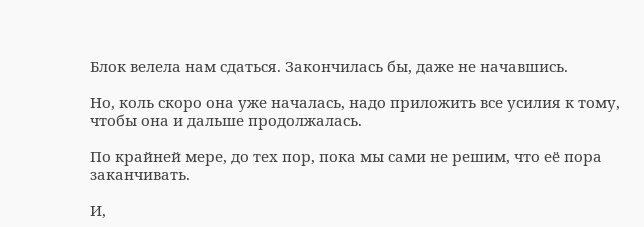Блок велела нам сдаться. Закончилась бы, даже не начавшись.

Но, коль скоро она уже началась, надо приложить все усилия к тому, чтобы она и дальше продолжалась.

По крайней мере, до тех пор, пока мы сами не решим, что её пора заканчивать.

И,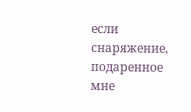если снаряжение, подаренное мне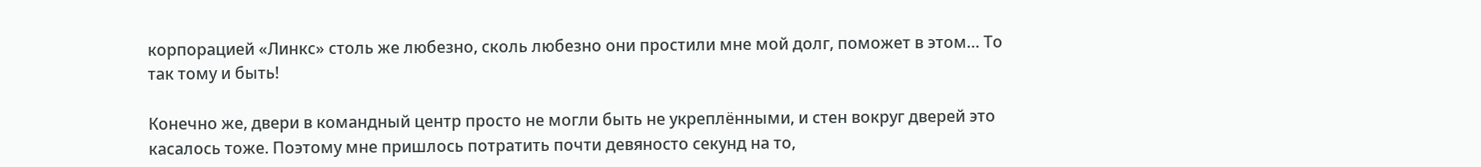корпорацией «Линкс» столь же любезно, сколь любезно они простили мне мой долг, поможет в этом… То так тому и быть!

Конечно же, двери в командный центр просто не могли быть не укреплёнными, и стен вокруг дверей это касалось тоже. Поэтому мне пришлось потратить почти девяносто секунд на то,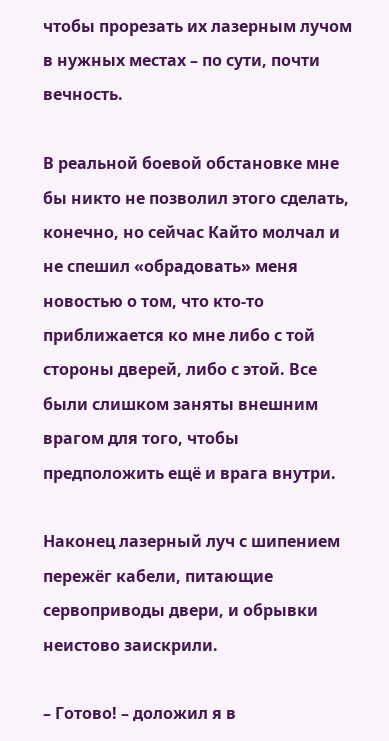чтобы прорезать их лазерным лучом в нужных местах – по сути, почти вечность.

В реальной боевой обстановке мне бы никто не позволил этого сделать, конечно, но сейчас Кайто молчал и не спешил «обрадовать» меня новостью о том, что кто-то приближается ко мне либо с той стороны дверей, либо с этой. Все были слишком заняты внешним врагом для того, чтобы предположить ещё и врага внутри.

Наконец лазерный луч с шипением пережёг кабели, питающие сервоприводы двери, и обрывки неистово заискрили.

– Готово! – доложил я в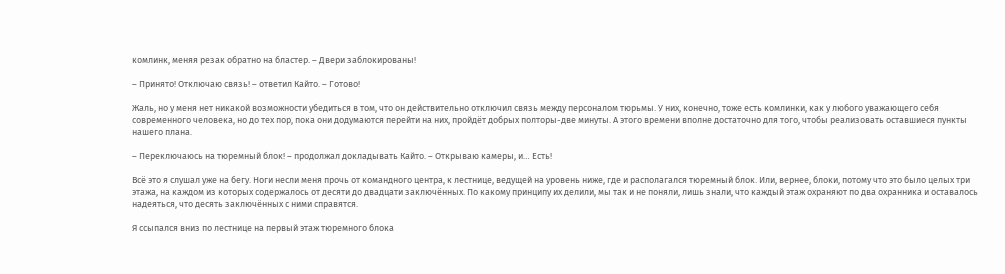комлинк, меняя резак обратно на бластер. – Двери заблокированы!

– Принято! Отключаю связь! – ответил Кайто. – Готово!

Жаль, но у меня нет никакой возможности убедиться в том, что он действительно отключил связь между персоналом тюрьмы. У них, конечно, тоже есть комлинки, как у любого уважающего себя современного человека, но до тех пор, пока они додумаются перейти на них, пройдёт добрых полторы-две минуты. А этого времени вполне достаточно для того, чтобы реализовать оставшиеся пункты нашего плана.

– Переключаюсь на тюремный блок! – продолжал докладывать Кайто. – Открываю камеры, и… Есть!

Всё это я слушал уже на бегу. Ноги несли меня прочь от командного центра, к лестнице, ведущей на уровень ниже, где и располагался тюремный блок. Или, вернее, блоки, потому что это было целых три этажа, на каждом из которых содержалось от десяти до двадцати заключённых. По какому принципу их делили, мы так и не поняли, лишь знали, что каждый этаж охраняют по два охранника и оставалось надеяться, что десять заключённых с ними справятся.

Я ссыпался вниз по лестнице на первый этаж тюремного блока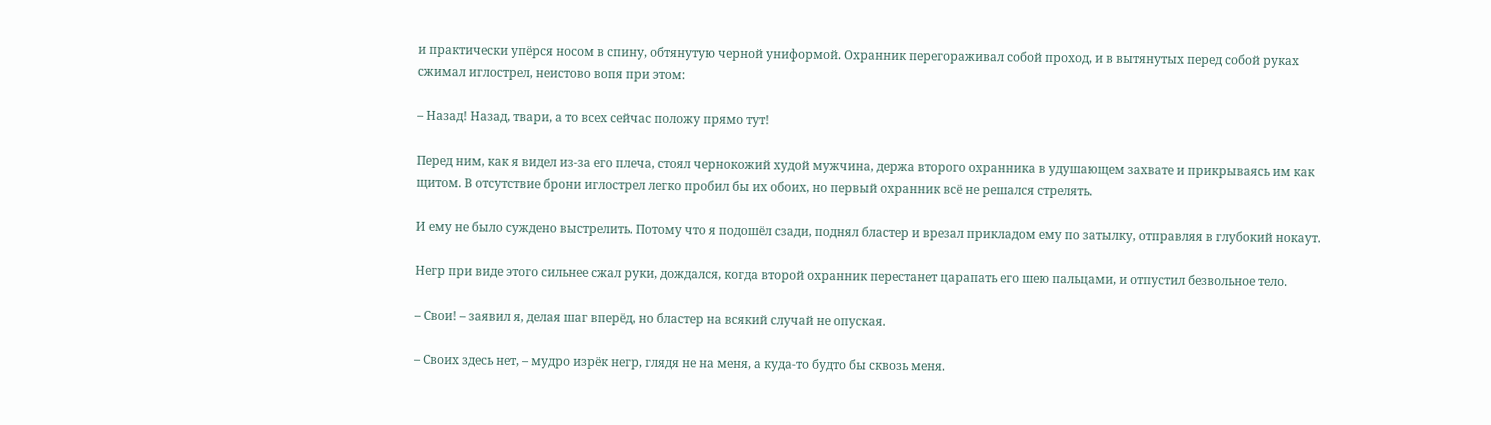и практически упёрся носом в спину, обтянутую черной униформой. Охранник перегораживал собой проход, и в вытянутых перед собой руках сжимал иглострел, неистово вопя при этом:

– Назад! Назад, твари, а то всех сейчас положу прямо тут!

Перед ним, как я видел из-за его плеча, стоял чернокожий худой мужчина, держа второго охранника в удушающем захвате и прикрываясь им как щитом. В отсутствие брони иглострел легко пробил бы их обоих, но первый охранник всё не решался стрелять.

И ему не было суждено выстрелить. Потому что я подошёл сзади, поднял бластер и врезал прикладом ему по затылку, отправляя в глубокий нокаут.

Негр при виде этого сильнее сжал руки, дождался, когда второй охранник перестанет царапать его шею пальцами, и отпустил безвольное тело.

– Свои! – заявил я, делая шаг вперёд, но бластер на всякий случай не опуская.

– Своих здесь нет, – мудро изрёк негр, глядя не на меня, а куда-то будто бы сквозь меня.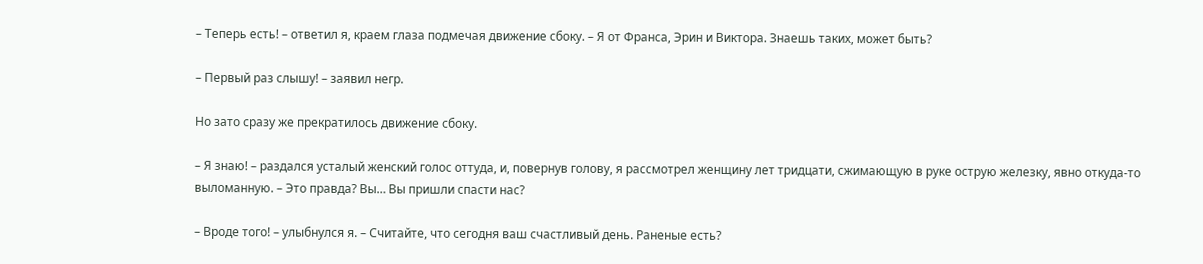– Теперь есть! – ответил я, краем глаза подмечая движение сбоку. – Я от Франса, Эрин и Виктора. Знаешь таких, может быть?

– Первый раз слышу! – заявил негр.

Но зато сразу же прекратилось движение сбоку.

– Я знаю! – раздался усталый женский голос оттуда, и, повернув голову, я рассмотрел женщину лет тридцати, сжимающую в руке острую железку, явно откуда-то выломанную. – Это правда? Вы… Вы пришли спасти нас?

– Вроде того! – улыбнулся я. – Считайте, что сегодня ваш счастливый день. Раненые есть?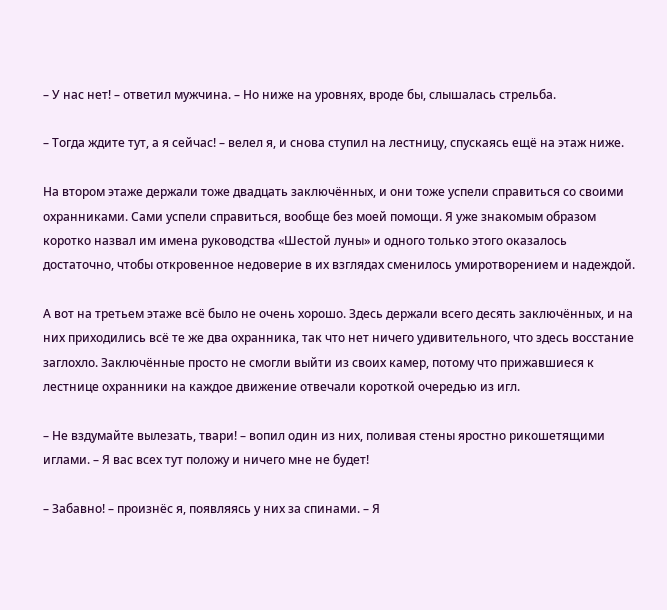– У нас нет! – ответил мужчина. – Но ниже на уровнях, вроде бы, слышалась стрельба.

– Тогда ждите тут, а я сейчас! – велел я, и снова ступил на лестницу, спускаясь ещё на этаж ниже.

На втором этаже держали тоже двадцать заключённых, и они тоже успели справиться со своими охранниками. Сами успели справиться, вообще без моей помощи. Я уже знакомым образом коротко назвал им имена руководства «Шестой луны» и одного только этого оказалось достаточно, чтобы откровенное недоверие в их взглядах сменилось умиротворением и надеждой.

А вот на третьем этаже всё было не очень хорошо. Здесь держали всего десять заключённых, и на них приходились всё те же два охранника, так что нет ничего удивительного, что здесь восстание заглохло. Заключённые просто не смогли выйти из своих камер, потому что прижавшиеся к лестнице охранники на каждое движение отвечали короткой очередью из игл.

– Не вздумайте вылезать, твари! – вопил один из них, поливая стены яростно рикошетящими иглами. – Я вас всех тут положу и ничего мне не будет!

– Забавно! – произнёс я, появляясь у них за спинами. – Я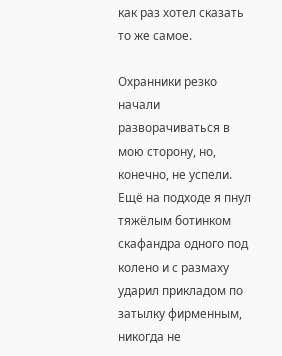как раз хотел сказать то же самое.

Охранники резко начали разворачиваться в мою сторону, но, конечно, не успели. Ещё на подходе я пнул тяжёлым ботинком скафандра одного под колено и с размаху ударил прикладом по затылку фирменным, никогда не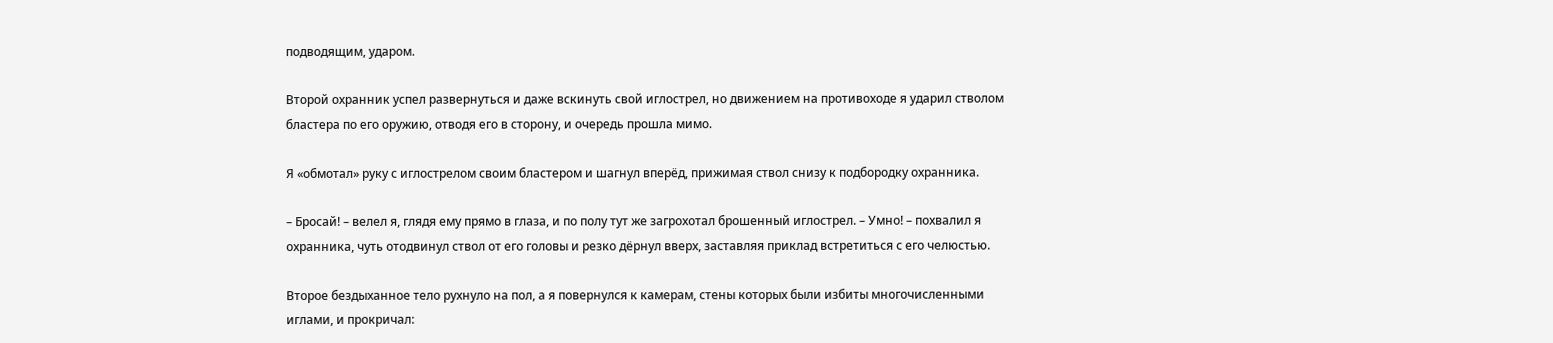подводящим, ударом.

Второй охранник успел развернуться и даже вскинуть свой иглострел, но движением на противоходе я ударил стволом бластера по его оружию, отводя его в сторону, и очередь прошла мимо.

Я «обмотал» руку с иглострелом своим бластером и шагнул вперёд, прижимая ствол снизу к подбородку охранника.

– Бросай! – велел я, глядя ему прямо в глаза, и по полу тут же загрохотал брошенный иглострел. – Умно! – похвалил я охранника, чуть отодвинул ствол от его головы и резко дёрнул вверх, заставляя приклад встретиться с его челюстью.

Второе бездыханное тело рухнуло на пол, а я повернулся к камерам, стены которых были избиты многочисленными иглами, и прокричал: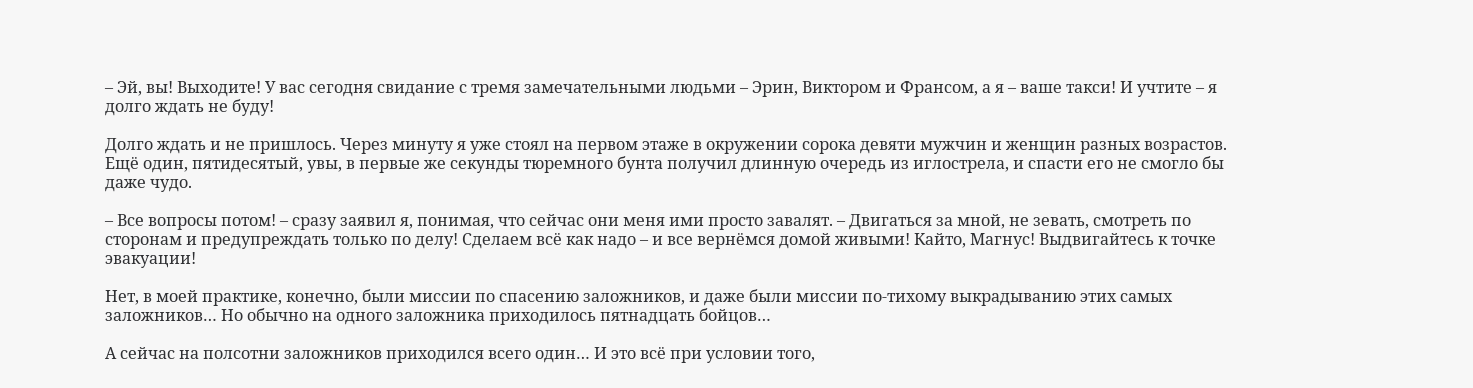– Эй, вы! Выходите! У вас сегодня свидание с тремя замечательными людьми – Эрин, Виктором и Франсом, а я – ваше такси! И учтите – я долго ждать не буду!

Долго ждать и не пришлось. Через минуту я уже стоял на первом этаже в окружении сорока девяти мужчин и женщин разных возрастов. Ещё один, пятидесятый, увы, в первые же секунды тюремного бунта получил длинную очередь из иглострела, и спасти его не смогло бы даже чудо.

– Все вопросы потом! – сразу заявил я, понимая, что сейчас они меня ими просто завалят. – Двигаться за мной, не зевать, смотреть по сторонам и предупреждать только по делу! Сделаем всё как надо – и все вернёмся домой живыми! Кайто, Магнус! Выдвигайтесь к точке эвакуации!

Нет, в моей практике, конечно, были миссии по спасению заложников, и даже были миссии по-тихому выкрадыванию этих самых заложников… Но обычно на одного заложника приходилось пятнадцать бойцов…

А сейчас на полсотни заложников приходился всего один… И это всё при условии того,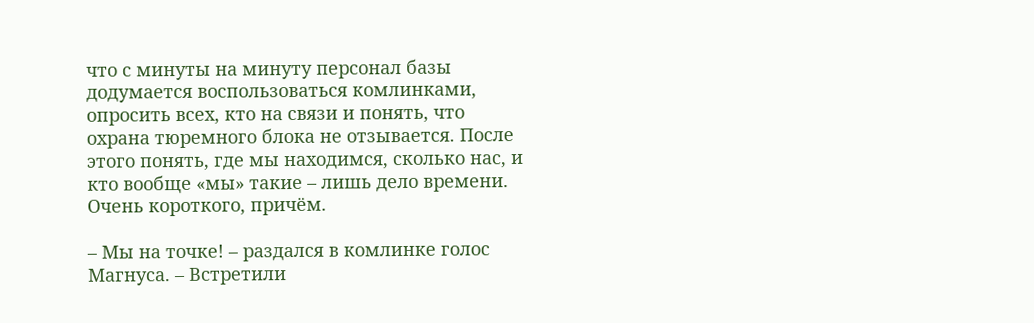что с минуты на минуту персонал базы додумается воспользоваться комлинками, опросить всех, кто на связи и понять, что охрана тюремного блока не отзывается. После этого понять, где мы находимся, сколько нас, и кто вообще «мы» такие – лишь дело времени. Очень короткого, причём.

– Мы на точке! – раздался в комлинке голос Магнуса. – Встретили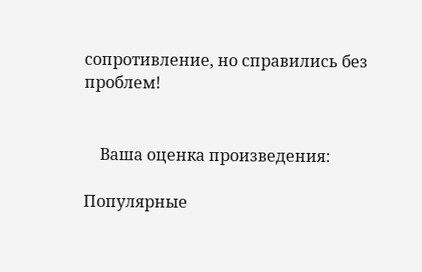сопротивление, но справились без проблем!


    Ваша оценка произведения:

Популярные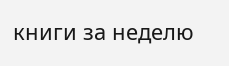книги за неделю